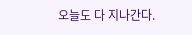오늘도 다 지나간다.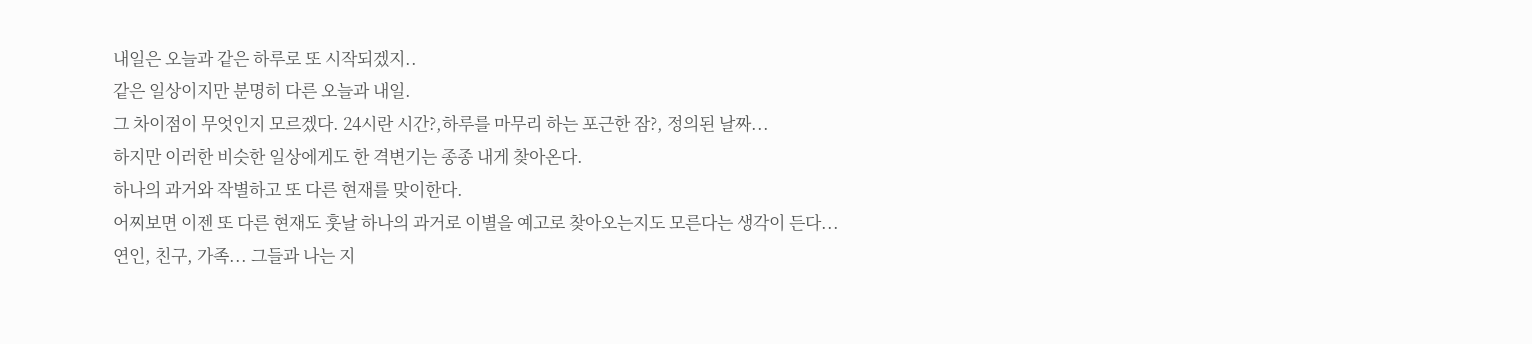내일은 오늘과 같은 하루로 또 시작되겠지..
같은 일상이지만 분명히 다른 오늘과 내일.
그 차이점이 무엇인지 모르겠다. 24시란 시간?,하루를 마무리 하는 포근한 잠?, 정의된 날짜...
하지만 이러한 비슷한 일상에게도 한 격변기는 종종 내게 찾아온다.
하나의 과거와 작별하고 또 다른 현재를 맞이한다.
어찌보면 이젠 또 다른 현재도 훗날 하나의 과거로 이별을 예고로 찾아오는지도 모른다는 생각이 든다...
연인, 친구, 가족... 그들과 나는 지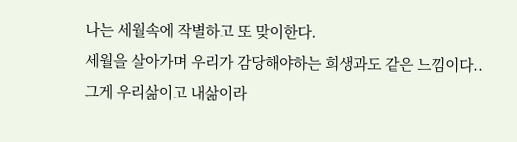나는 세월속에 작별하고 또 맞이한다.
세월을 살아가며 우리가 감당해야하는 희생과도 같은 느낌이다..
그게 우리삶이고 내삶이라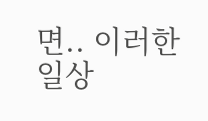면.. 이러한 일상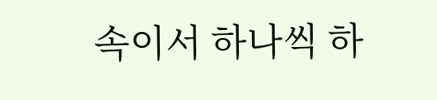속이서 하나씩 하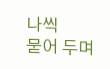나씩
묻어 두며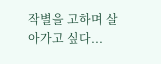작별을 고하며 살아가고 싶다...